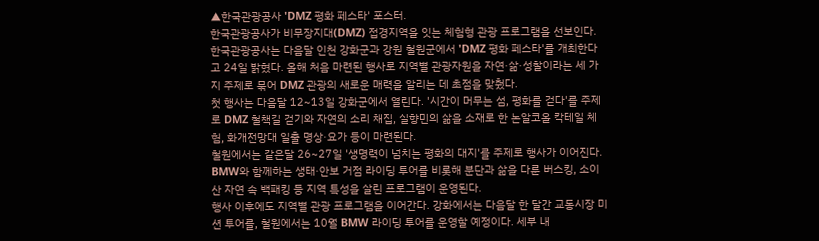▲한국관광공사 'DMZ 평화 페스타' 포스터.
한국관광공사가 비무장지대(DMZ) 접경지역을 잇는 체험형 관광 프로그램을 선보인다.
한국관광공사는 다음달 인천 강화군과 강원 철원군에서 'DMZ 평화 페스타'를 개최한다고 24일 밝혔다. 올해 처음 마련된 행사로 지역별 관광자원을 자연·삶·성찰이라는 세 가지 주제로 묶어 DMZ 관광의 새로운 매력을 알리는 데 초점을 맞췄다.
첫 행사는 다음달 12~13일 강화군에서 열린다. '시간이 머무는 섬, 평화를 걷다'를 주제로 DMZ 철책길 걷기와 자연의 소리 채집, 실향민의 삶을 소재로 한 논알코올 칵테일 체험, 화개전망대 일출 명상·요가 등이 마련된다.
철원에서는 같은달 26~27일 '생명력이 넘치는 평화의 대지'를 주제로 행사가 이어진다. BMW와 함께하는 생태·안보 거점 라이딩 투어를 비롯해 분단과 삶을 다룬 버스킹, 소이산 자연 속 백패킹 등 지역 특성을 살린 프로그램이 운영된다.
행사 이후에도 지역별 관광 프로그램을 이어간다. 강화에서는 다음달 한 달간 교동시장 미션 투어를, 철원에서는 10월 BMW 라이딩 투어를 운영할 예정이다. 세부 내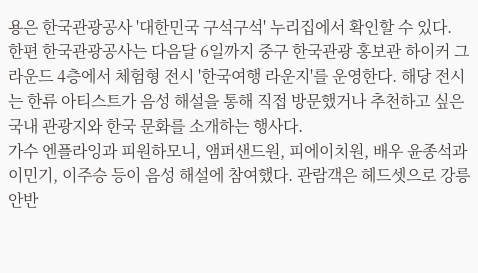용은 한국관광공사 '대한민국 구석구석' 누리집에서 확인할 수 있다.
한편 한국관광공사는 다음달 6일까지 중구 한국관광 홍보관 하이커 그라운드 4층에서 체험형 전시 '한국여행 라운지'를 운영한다. 해당 전시는 한류 아티스트가 음성 해설을 통해 직접 방문했거나 추천하고 싶은 국내 관광지와 한국 문화를 소개하는 행사다.
가수 엔플라잉과 피원하모니, 앰퍼샌드원, 피에이치원, 배우 윤종석과 이민기, 이주승 등이 음성 해설에 참여했다. 관람객은 헤드셋으로 강릉 안반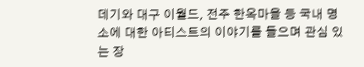데기와 대구 이월드, 전주 한옥마을 등 국내 명소에 대한 아티스트의 이야기를 들으며 관심 있는 장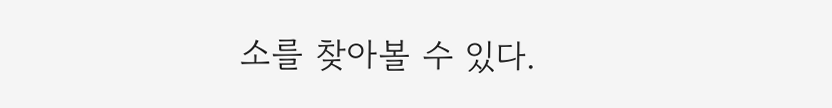소를 찾아볼 수 있다.